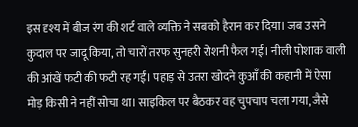इस दृश्य में बीज रंग की शर्ट वाले व्यक्ति ने सबको हैरान कर दिया। जब उसने कुदाल पर जादू किया, तो चारों तरफ सुनहरी रोशनी फैल गई। नीली पोशाक वाली की आंखें फटी की फटी रह गईं। पहाड़ से उतरा खोदने कुआँ की कहानी में ऐसा मोड़ किसी ने नहीं सोचा था। साइकिल पर बैठकर वह चुपचाप चला गया, जैसे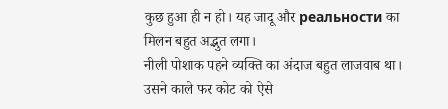कुछ हुआ ही न हो। यह जादू और реальности का मिलन बहुत अद्भुत लगा।
नीली पोशाक पहने व्यक्ति का अंदाज बहुत लाजवाब था। उसने काले फर कोट को ऐसे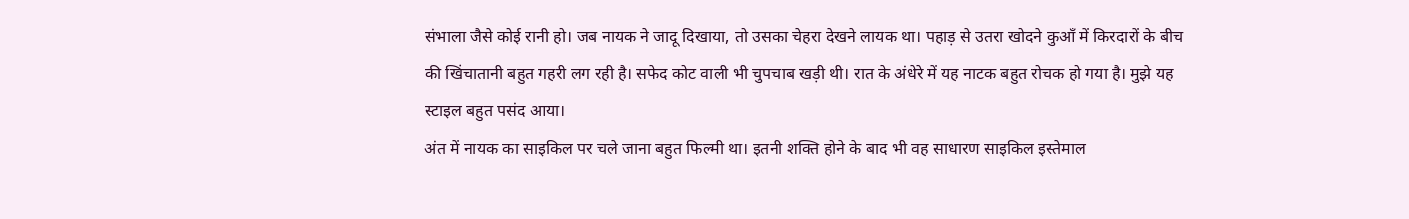संभाला जैसे कोई रानी हो। जब नायक ने जादू दिखाया, तो उसका चेहरा देखने लायक था। पहाड़ से उतरा खोदने कुआँ में किरदारों के बीच की खिंचातानी बहुत गहरी लग रही है। सफेद कोट वाली भी चुपचाब खड़ी थी। रात के अंधेरे में यह नाटक बहुत रोचक हो गया है। मुझे यह स्टाइल बहुत पसंद आया।
अंत में नायक का साइकिल पर चले जाना बहुत फिल्मी था। इतनी शक्ति होने के बाद भी वह साधारण साइकिल इस्तेमाल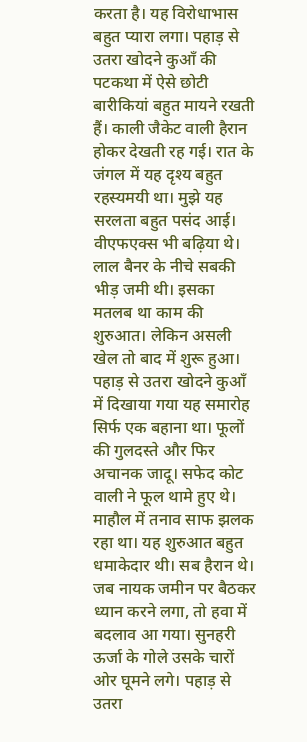करता है। यह विरोधाभास बहुत प्यारा लगा। पहाड़ से उतरा खोदने कुआँ की पटकथा में ऐसे छोटी बारीकियां बहुत मायने रखती हैं। काली जैकेट वाली हैरान होकर देखती रह गई। रात के जंगल में यह दृश्य बहुत रहस्यमयी था। मुझे यह सरलता बहुत पसंद आई। वीएफएक्स भी बढ़िया थे।
लाल बैनर के नीचे सबकी भीड़ जमी थी। इसका मतलब था काम की शुरुआत। लेकिन असली खेल तो बाद में शुरू हुआ। पहाड़ से उतरा खोदने कुआँ में दिखाया गया यह समारोह सिर्फ एक बहाना था। फूलों की गुलदस्ते और फिर अचानक जादू। सफेद कोट वाली ने फूल थामे हुए थे। माहौल में तनाव साफ झलक रहा था। यह शुरुआत बहुत धमाकेदार थी। सब हैरान थे।
जब नायक जमीन पर बैठकर ध्यान करने लगा, तो हवा में बदलाव आ गया। सुनहरी ऊर्जा के गोले उसके चारों ओर घूमने लगे। पहाड़ से उतरा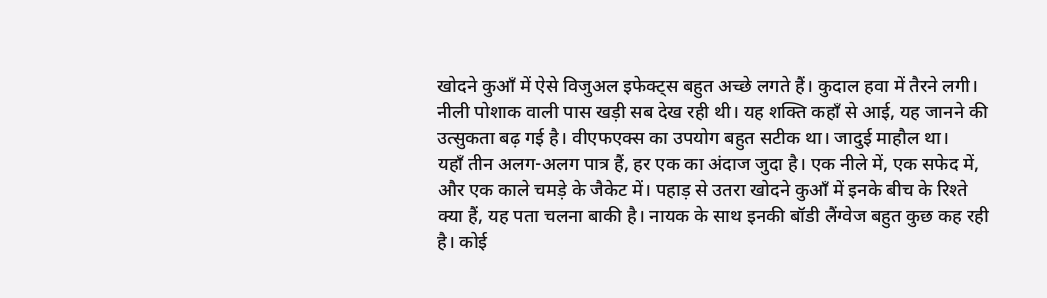खोदने कुआँ में ऐसे विजुअल इफेक्ट्स बहुत अच्छे लगते हैं। कुदाल हवा में तैरने लगी। नीली पोशाक वाली पास खड़ी सब देख रही थी। यह शक्ति कहाँ से आई, यह जानने की उत्सुकता बढ़ गई है। वीएफएक्स का उपयोग बहुत सटीक था। जादुई माहौल था।
यहाँ तीन अलग-अलग पात्र हैं, हर एक का अंदाज जुदा है। एक नीले में, एक सफेद में, और एक काले चमड़े के जैकेट में। पहाड़ से उतरा खोदने कुआँ में इनके बीच के रिश्ते क्या हैं, यह पता चलना बाकी है। नायक के साथ इनकी बॉडी लैंग्वेज बहुत कुछ कह रही है। कोई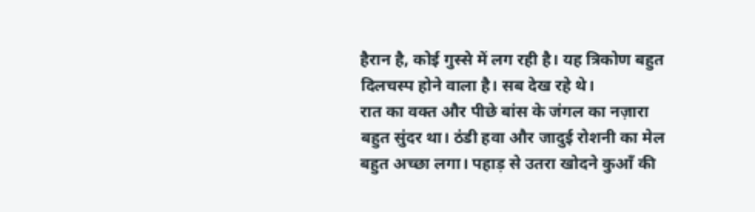हैरान है, कोई गुस्से में लग रही है। यह त्रिकोण बहुत दिलचस्प होने वाला है। सब देख रहे थे।
रात का वक्त और पीछे बांस के जंगल का नज़ारा बहुत सुंदर था। ठंडी हवा और जादुई रोशनी का मेल बहुत अच्छा लगा। पहाड़ से उतरा खोदने कुआँ की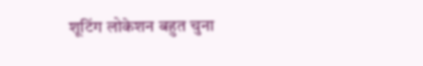शूटिंग लोकेशन बहुत चुना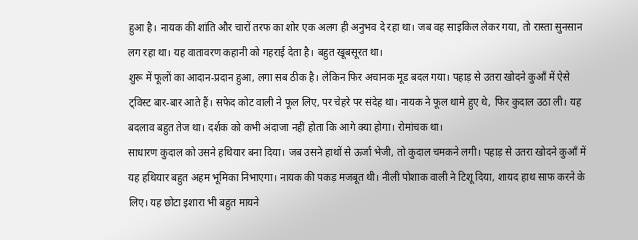हुआ है। नायक की शांति और चारों तरफ का शोर एक अलग ही अनुभव दे रहा था। जब वह साइकिल लेकर गया, तो रास्ता सुनसान लग रहा था। यह वातावरण कहानी को गहराई देता है। बहुत खूबसूरत था।
शुरू में फूलों का आदान-प्रदान हुआ, लगा सब ठीक है। लेकिन फिर अचानक मूड बदल गया। पहाड़ से उतरा खोदने कुआँ में ऐसे ट्विस्ट बार-बार आते हैं। सफेद कोट वाली ने फूल लिए, पर चेहरे पर संदेह था। नायक ने फूल थामे हुए थे, फिर कुदाल उठा ली। यह बदलाव बहुत तेज था। दर्शक को कभी अंदाजा नहीं होता कि आगे क्या होगा। रोमांचक था।
साधारण कुदाल को उसने हथियार बना दिया। जब उसने हाथों से ऊर्जा भेजी, तो कुदाल चमकने लगी। पहाड़ से उतरा खोदने कुआँ में यह हथियार बहुत अहम भूमिका निभाएगा। नायक की पकड़ मजबूत थी। नीली पोशाक वाली ने टिशू दिया, शायद हाथ साफ करने के लिए। यह छोटा इशारा भी बहुत मायने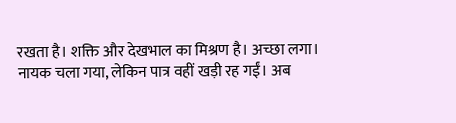रखता है। शक्ति और देखभाल का मिश्रण है। अच्छा लगा।
नायक चला गया, लेकिन पात्र वहीं खड़ी रह गईं। अब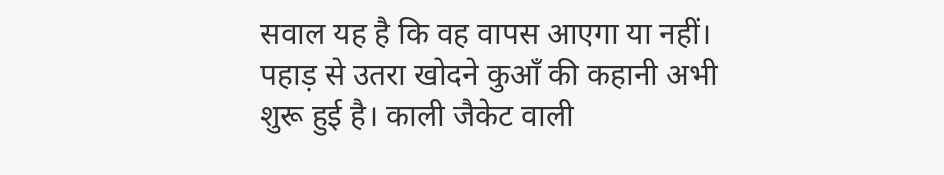सवाल यह है कि वह वापस आएगा या नहीं। पहाड़ से उतरा खोदने कुआँ की कहानी अभी शुरू हुई है। काली जैकेट वाली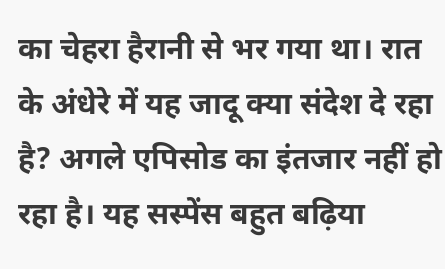का चेहरा हैरानी से भर गया था। रात के अंधेरे में यह जादू क्या संदेश दे रहा है? अगले एपिसोड का इंतजार नहीं हो रहा है। यह सस्पेंस बहुत बढ़िया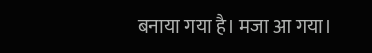बनाया गया है। मजा आ गया।